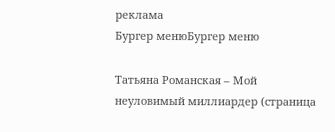реклама
Бургер менюБургер меню

Татьяна Романская – Мой неуловимый миллиардер (страница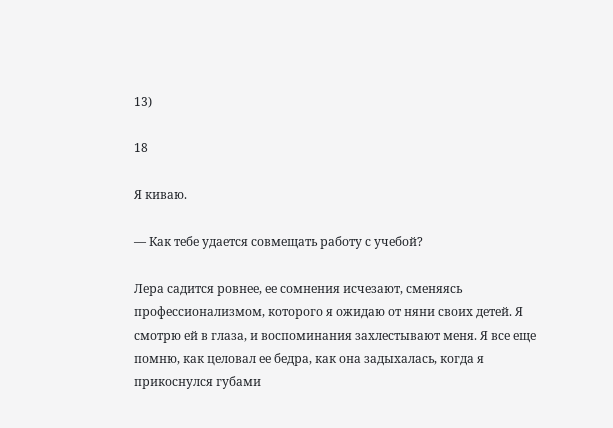13)

18

Я киваю.

— Как тебе удается совмещать работу с учебой?

Лера садится ровнее, ее сомнения исчезают, сменяясь профессионализмом, которого я ожидаю от няни своих детей. Я смотрю ей в глаза, и воспоминания захлестывают меня. Я все еще помню, как целовал ее бедра, как она задыхалась, когда я прикоснулся губами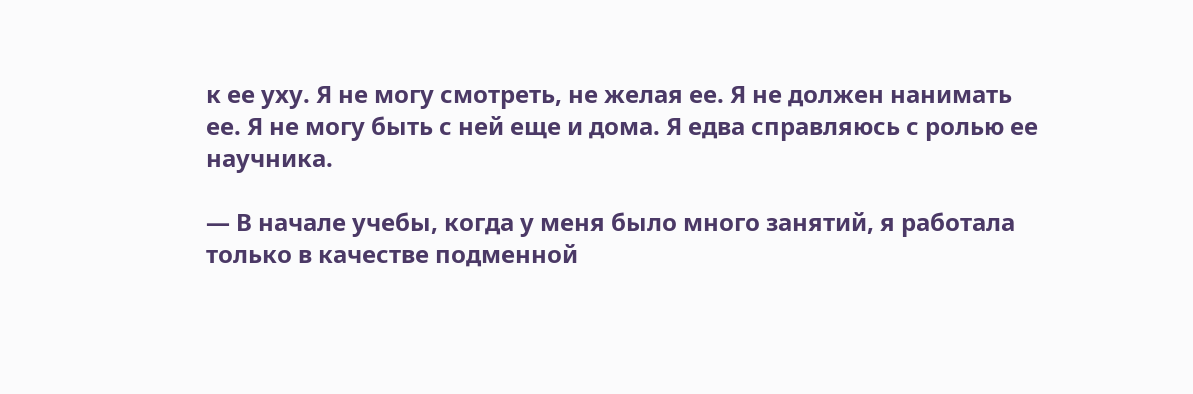к ее уху. Я не могу смотреть, не желая ее. Я не должен нанимать ее. Я не могу быть с ней еще и дома. Я едва справляюсь с ролью ее научника.

— В начале учебы, когда у меня было много занятий, я работала только в качестве подменной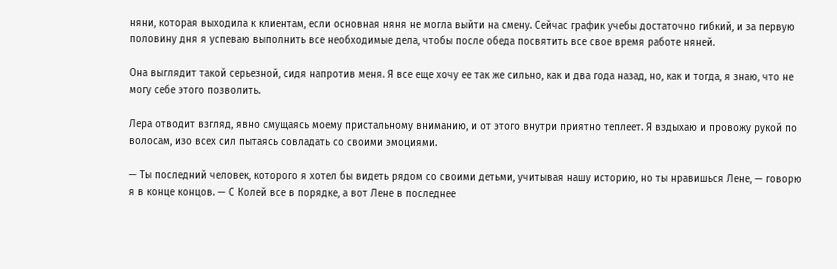няни, которая выходила к клиентам, если основная няня не могла выйти на смену. Сейчас график учебы достаточно гибкий, и за первую половину дня я успеваю выполнить все необходимые дела, чтобы после обеда посвятить все свое время работе няней.

Она выглядит такой серьезной, сидя напротив меня. Я все еще хочу ее так же сильно, как и два года назад, но, как и тогда, я знаю, что не могу себе этого позволить.

Лера отводит взгляд, явно смущаясь моему пристальному вниманию, и от этого внутри приятно теплеет. Я вздыхаю и провожу рукой по волосам, изо всех сил пытаясь совладать со своими эмоциями.

— Ты последний человек, которого я хотел бы видеть рядом со своими детьми, учитывая нашу историю, но ты нравишься Лене, — говорю я в конце концов. — С Колей все в порядке, а вот Лене в последнее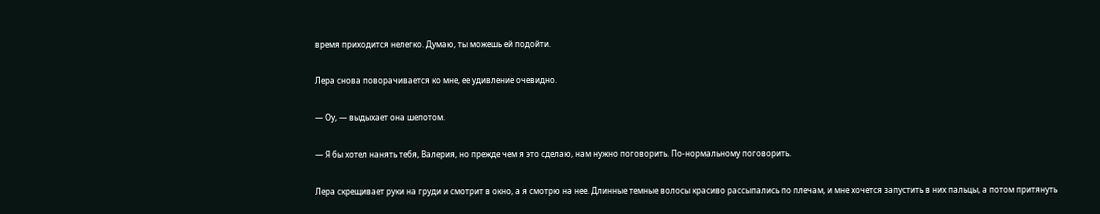время приходится нелегко. Думаю, ты можешь ей подойти.

Лера снова поворачивается ко мне, ее удивление очевидно.

— Оу, — выдыхает она шепотом.

— Я бы хотел нанять тебя, Валерия, но прежде чем я это сделаю, нам нужно поговорить. По-нормальному поговорить.

Лера скрещивает руки на груди и смотрит в окно, а я смотрю на нее. Длинные темные волосы красиво рассыпались по плечам, и мне хочется запустить в них пальцы, а потом притянуть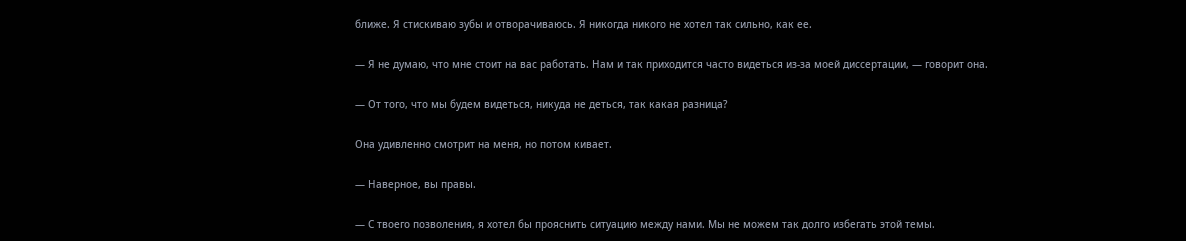ближе. Я стискиваю зубы и отворачиваюсь. Я никогда никого не хотел так сильно, как ее.

— Я не думаю, что мне стоит на вас работать. Нам и так приходится часто видеться из-за моей диссертации, — говорит она.

— От того, что мы будем видеться, никуда не деться, так какая разница?

Она удивленно смотрит на меня, но потом кивает.

— Наверное, вы правы.

— С твоего позволения, я хотел бы прояснить ситуацию между нами. Мы не можем так долго избегать этой темы.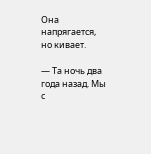Она напрягается, но кивает.

— Та ночь два года назад. Мы с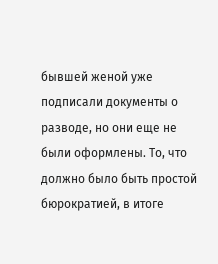бывшей женой уже подписали документы о разводе, но они еще не были оформлены. То, что должно было быть простой бюрократией, в итоге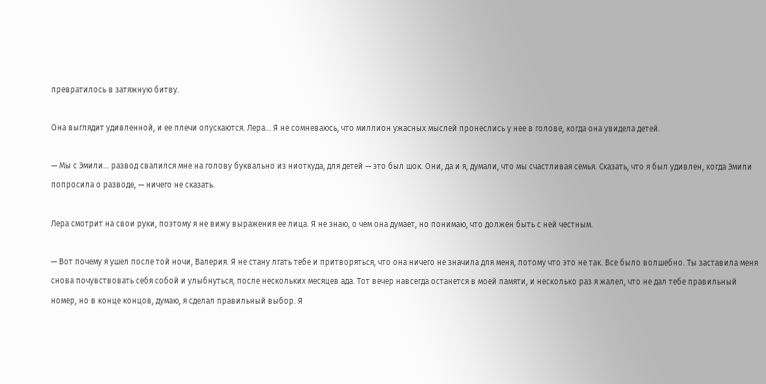превратилось в затяжную битву.

Она выглядит удивленной, и ее плечи опускаются. Лера… Я не сомневаюсь, что миллион ужасных мыслей пронеслись у нее в голове, когда она увидела детей.

— Мы с Эмили… развод свалился мне на голову буквально из ниоткуда, для детей — это был шок. Они, да и я, думали, что мы счастливая семья. Сказать, что я был удивлен, когда Эмили попросила о разводе, — ничего не сказать.

Лера смотрит на свои руки, поэтому я не вижу выражения ее лица. Я не знаю, о чем она думает, но понимаю, что должен быть с ней честным.

— Вот почему я ушел после той ночи, Валерия. Я не стану лгать тебе и притворяться, что она ничего не значила для меня, потому что это не так. Все было волшебно. Ты заставила меня снова почувствовать себя собой и улыбнуться, после нескольких месяцев ада. Тот вечер навсегда останется в моей памяти, и несколько раз я жалел, что не дал тебе правильный номер, но в конце концов, думаю, я сделал правильный выбор. Я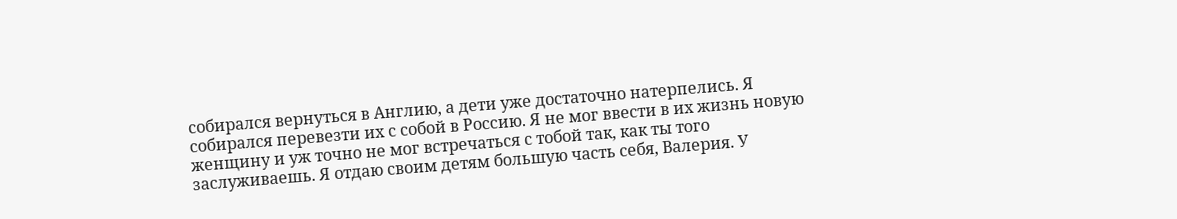собирался вернуться в Англию, а дети уже достаточно натерпелись. Я собирался перевезти их с собой в Россию. Я не мог ввести в их жизнь новую женщину и уж точно не мог встречаться с тобой так, как ты того заслуживаешь. Я отдаю своим детям большую часть себя, Валерия. У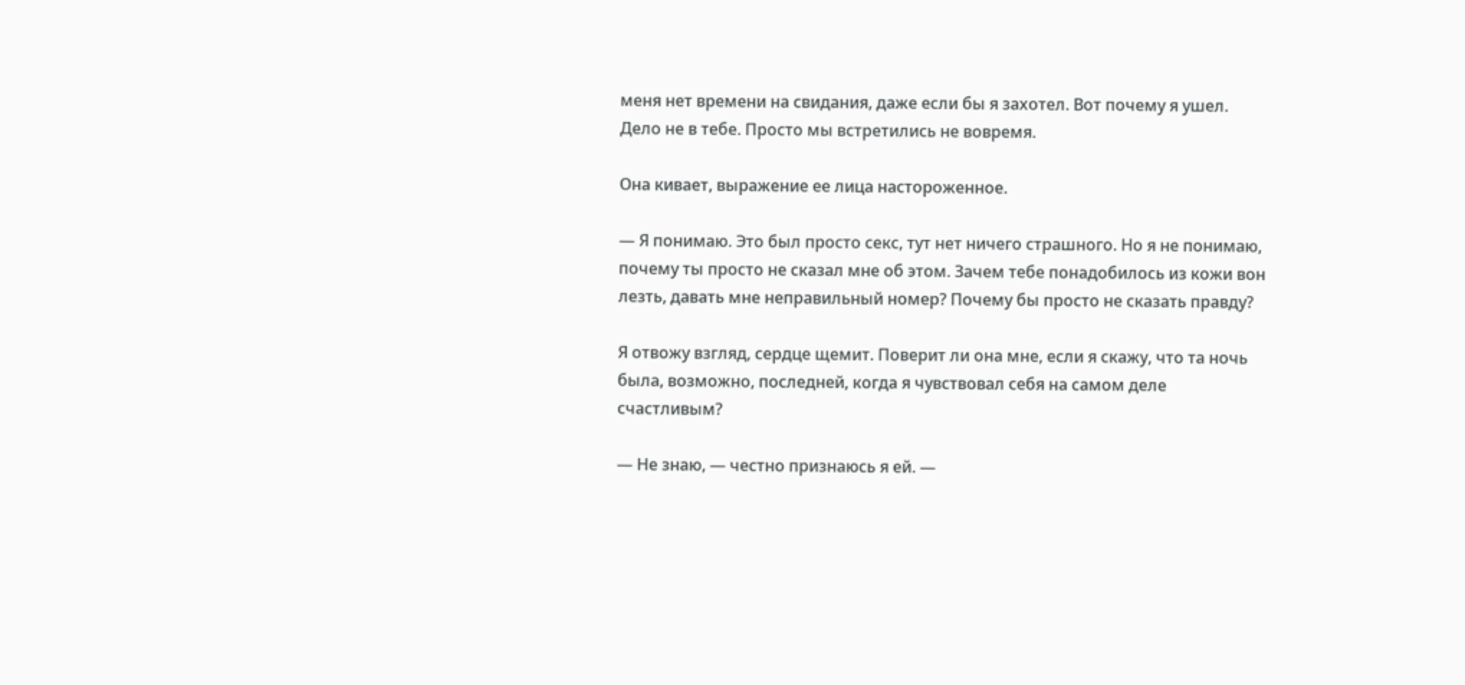меня нет времени на свидания, даже если бы я захотел. Вот почему я ушел. Дело не в тебе. Просто мы встретились не вовремя.

Она кивает, выражение ее лица настороженное.

— Я понимаю. Это был просто секс, тут нет ничего страшного. Но я не понимаю, почему ты просто не сказал мне об этом. Зачем тебе понадобилось из кожи вон лезть, давать мне неправильный номер? Почему бы просто не сказать правду?

Я отвожу взгляд, сердце щемит. Поверит ли она мне, если я скажу, что та ночь была, возможно, последней, когда я чувствовал себя на самом деле счастливым?

— Не знаю, — честно признаюсь я ей. —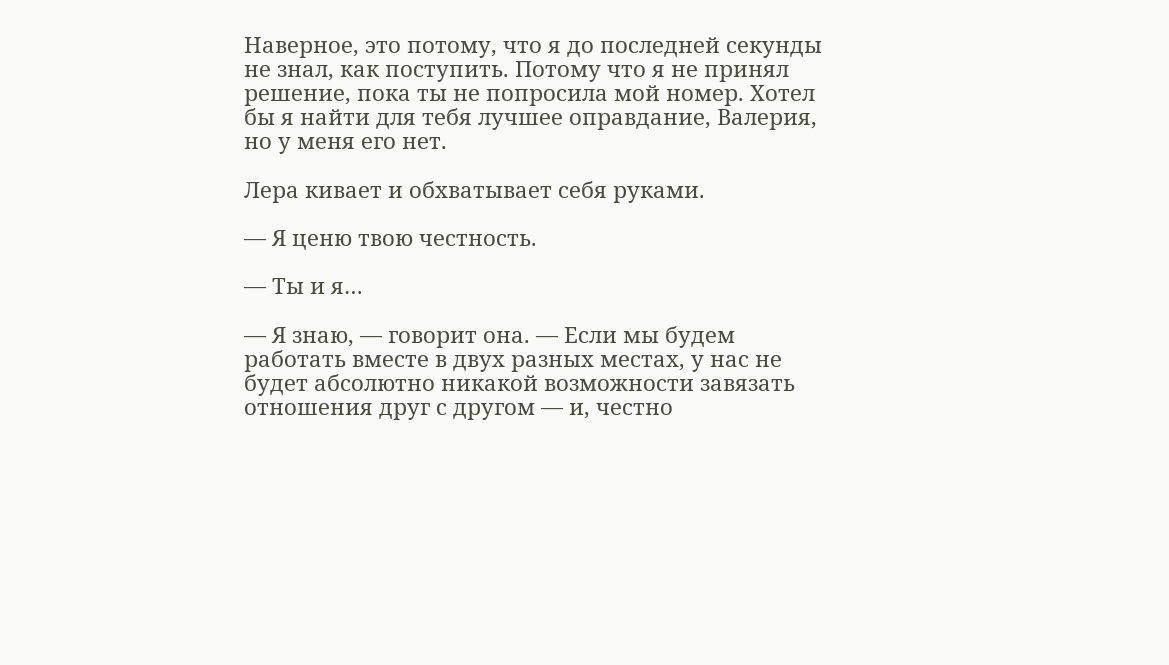Наверное, это потому, что я до последней секунды не знал, как поступить. Потому что я не принял решение, пока ты не попросила мой номер. Хотел бы я найти для тебя лучшее оправдание, Валерия, но у меня его нет.

Лера кивает и обхватывает себя руками.

— Я ценю твою честность.

— Ты и я…

— Я знаю, — говорит она. — Если мы будем работать вместе в двух разных местах, у нас не будет абсолютно никакой возможности завязать отношения друг с другом — и, честно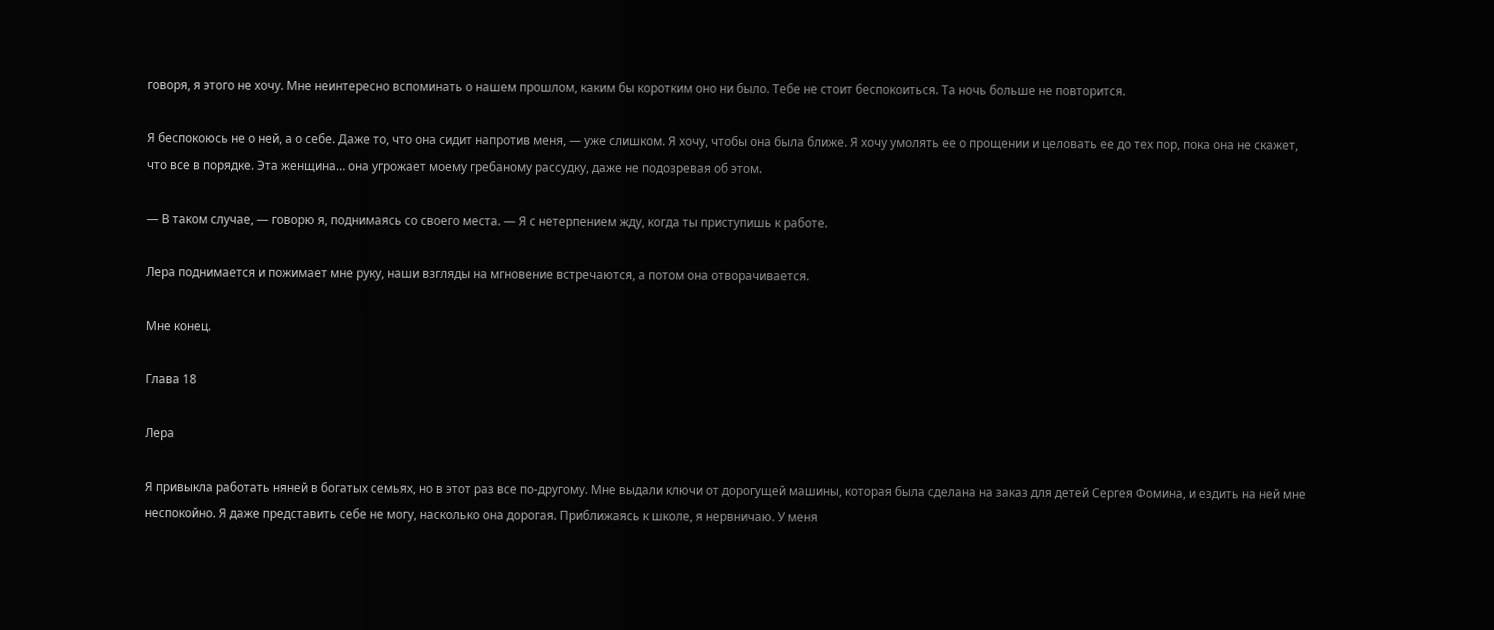говоря, я этого не хочу. Мне неинтересно вспоминать о нашем прошлом, каким бы коротким оно ни было. Тебе не стоит беспокоиться. Та ночь больше не повторится.

Я беспокоюсь не о ней, а о себе. Даже то, что она сидит напротив меня, — уже слишком. Я хочу, чтобы она была ближе. Я хочу умолять ее о прощении и целовать ее до тех пор, пока она не скажет, что все в порядке. Эта женщина… она угрожает моему гребаному рассудку, даже не подозревая об этом.

— В таком случае, — говорю я, поднимаясь со своего места. — Я с нетерпением жду, когда ты приступишь к работе.

Лера поднимается и пожимает мне руку, наши взгляды на мгновение встречаются, а потом она отворачивается.

Мне конец.

Глава 18

Лера

Я привыкла работать няней в богатых семьях, но в этот раз все по-другому. Мне выдали ключи от дорогущей машины, которая была сделана на заказ для детей Сергея Фомина, и ездить на ней мне неспокойно. Я даже представить себе не могу, насколько она дорогая. Приближаясь к школе, я нервничаю. У меня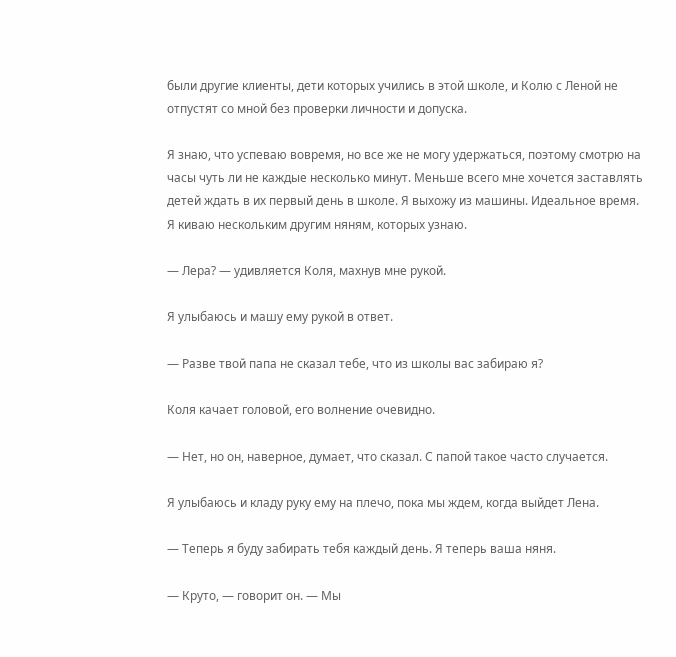были другие клиенты, дети которых учились в этой школе, и Колю с Леной не отпустят со мной без проверки личности и допуска.

Я знаю, что успеваю вовремя, но все же не могу удержаться, поэтому смотрю на часы чуть ли не каждые несколько минут. Меньше всего мне хочется заставлять детей ждать в их первый день в школе. Я выхожу из машины. Идеальное время. Я киваю нескольким другим няням, которых узнаю.

— Лера? — удивляется Коля, махнув мне рукой.

Я улыбаюсь и машу ему рукой в ответ.

— Разве твой папа не сказал тебе, что из школы вас забираю я?

Коля качает головой, его волнение очевидно.

— Нет, но он, наверное, думает, что сказал. С папой такое часто случается.

Я улыбаюсь и кладу руку ему на плечо, пока мы ждем, когда выйдет Лена.

— Теперь я буду забирать тебя каждый день. Я теперь ваша няня.

— Круто, — говорит он. — Мы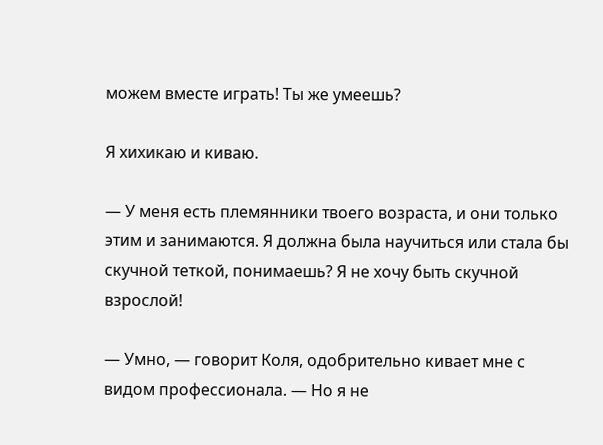можем вместе играть! Ты же умеешь?

Я хихикаю и киваю.

— У меня есть племянники твоего возраста, и они только этим и занимаются. Я должна была научиться или стала бы скучной теткой, понимаешь? Я не хочу быть скучной взрослой!

— Умно, — говорит Коля, одобрительно кивает мне с видом профессионала. — Но я не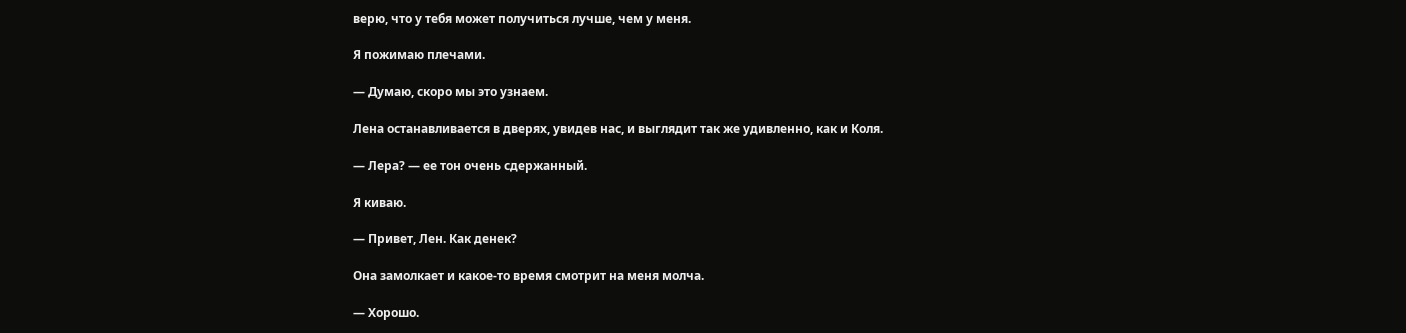верю, что у тебя может получиться лучше, чем у меня.

Я пожимаю плечами.

— Думаю, скоро мы это узнаем.

Лена останавливается в дверях, увидев нас, и выглядит так же удивленно, как и Коля.

— Лера? — ее тон очень сдержанный.

Я киваю.

— Привет, Лен. Как денек?

Она замолкает и какое-то время смотрит на меня молча.

— Хорошо.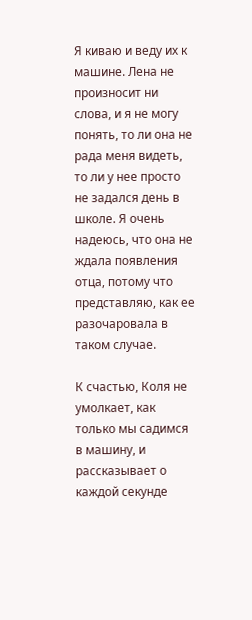Я киваю и веду их к машине. Лена не произносит ни слова, и я не могу понять, то ли она не рада меня видеть, то ли у нее просто не задался день в школе. Я очень надеюсь, что она не ждала появления отца, потому что представляю, как ее разочаровала в таком случае.

К счастью, Коля не умолкает, как только мы садимся в машину, и рассказывает о каждой секунде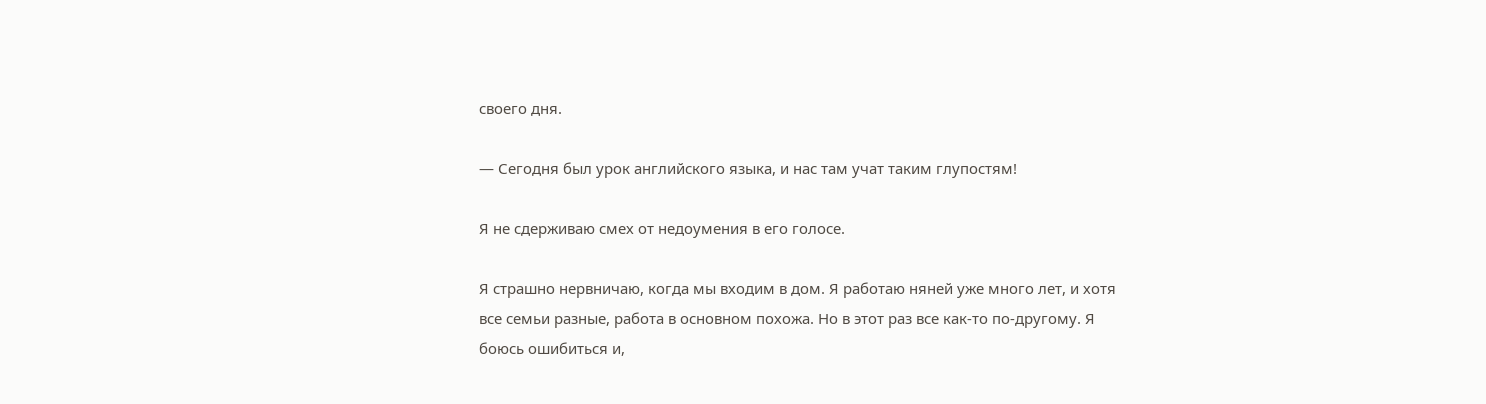своего дня.

— Сегодня был урок английского языка, и нас там учат таким глупостям!

Я не сдерживаю смех от недоумения в его голосе.

Я страшно нервничаю, когда мы входим в дом. Я работаю няней уже много лет, и хотя все семьи разные, работа в основном похожа. Но в этот раз все как-то по-другому. Я боюсь ошибиться и,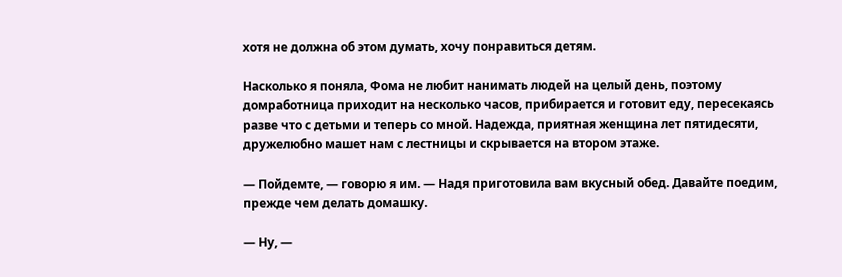хотя не должна об этом думать, хочу понравиться детям.

Насколько я поняла, Фома не любит нанимать людей на целый день, поэтому домработница приходит на несколько часов, прибирается и готовит еду, пересекаясь разве что с детьми и теперь со мной. Надежда, приятная женщина лет пятидесяти, дружелюбно машет нам с лестницы и скрывается на втором этаже.

— Пойдемте, — говорю я им. — Надя приготовила вам вкусный обед. Давайте поедим, прежде чем делать домашку.

— Ну, —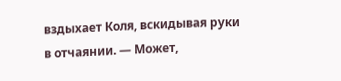вздыхает Коля, вскидывая руки в отчаянии. — Может,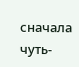сначала чуть-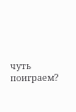чуть поиграем?